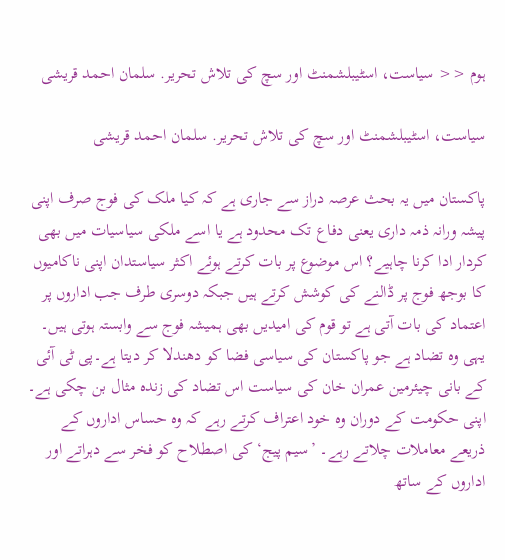ہوم << سیاست، اسٹیبلشمنٹ اور سچ کی تلاش تحریر. سلمان احمد قریشی

سیاست، اسٹیبلشمنٹ اور سچ کی تلاش تحریر. سلمان احمد قریشی

پاکستان میں یہ بحث عرصہ دراز سے جاری ہے کہ کیا ملک کی فوج صرف اپنی پیشہ ورانہ ذمہ داری یعنی دفاع تک محدود ہے یا اسے ملکی سیاسیات میں بھی کردار ادا کرنا چاہیے؟ اس موضوع پر بات کرتے ہوئے اکثر سیاستدان اپنی ناکامیوں کا بوجھ فوج پر ڈالنے کی کوشش کرتے ہیں جبکہ دوسری طرف جب اداروں پر اعتماد کی بات آتی ہے تو قوم کی امیدیں بھی ہمیشہ فوج سے وابستہ ہوتی ہیں۔ یہی وہ تضاد ہے جو پاکستان کی سیاسی فضا کو دھندلا کر دیتا ہے۔پی ٹی آئی کے بانی چیئرمین عمران خان کی سیاست اس تضاد کی زندہ مثال بن چکی ہے۔ اپنی حکومت کے دوران وہ خود اعتراف کرتے رہے کہ وہ حساس اداروں کے ذریعے معاملات چلاتے رہے۔ ’سیم پیج‘ کی اصطلاح کو فخر سے دہراتے اور اداروں کے ساتھ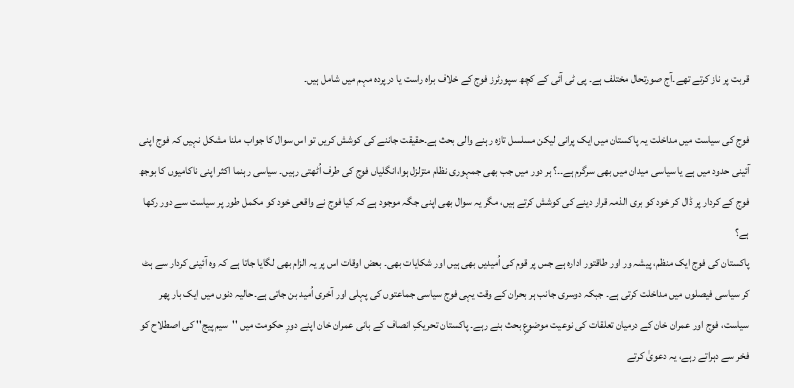قربت پر ناز کرتے تھے۔آج صورتحال مختلف ہے۔ پی ٹی آئی کے کچھ سپورٹرز فوج کے خلاف براہ راست یا درپردہ مہم میں شامل ہیں۔

فوج کی سیاست میں مداخلت یہ پاکستان میں ایک پرانی لیکن مسلسل تازہ رہنے والی بحث ہے۔حقیقت جاننے کی کوشش کریں تو اس سوال کا جواب ملنا مشکل نہیں کہ فوج اپنی آئینی حدود میں ہے یا سیاسی میدان میں بھی سرگرم ہے۔۔؟ ہر دور میں جب بھی جمہوری نظام متزلزل ہوا،انگلیاں فوج کی طرف اُٹھتی رہیں۔ سیاسی رہنما اکثر اپنی ناکامیوں کا بوجھ فوج کے کردار پر ڈال کر خود کو بری الذمہ قرار دینے کی کوشش کرتے ہیں، مگر یہ سوال بھی اپنی جگہ موجود ہے کہ کیا فوج نے واقعی خود کو مکمل طور پر سیاست سے دور رکھا ہے؟
پاکستان کی فوج ایک منظم، پیشہ ور اور طاقتور ادارہ ہے جس پر قوم کی اُمیدیں بھی ہیں اور شکایات بھی۔ بعض اوقات اس پر یہ الزام بھی لگایا جاتا ہے کہ وہ آئینی کردار سے ہٹ کر سیاسی فیصلوں میں مداخلت کرتی ہے۔ جبکہ دوسری جانب ہر بحران کے وقت یہی فوج سیاسی جماعتوں کی پہلی اور آخری اُمید بن جاتی ہے۔حالیہ دنوں میں ایک بار پھر سیاست، فوج اور عمران خان کے درمیان تعلقات کی نوعیت موضوعِ بحث بنے رہے۔ پاکستان تحریکِ انصاف کے بانی عمران خان اپنے دورِ حکومت میں ''سیم پیج'' کی اصطلاح کو فخر سے دہراتے رہے، یہ دعویٰ کرتے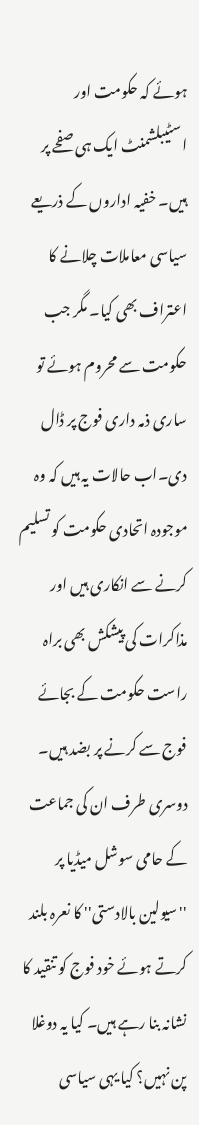ہوئے کہ حکومت اور اسٹیبلشمنٹ ایک ہی صفحے پر ہیں۔ خفیہ اداروں کے ذریعے سیاسی معاملات چلانے کا اعتراف بھی کیا۔ مگر جب حکومت سے محروم ہوئے تو ساری ذمہ داری فوج پر ڈال دی۔اب حالات یہ ہیں کہ وہ موجودہ اتحادی حکومت کو تسلیم کرنے سے انکاری ہیں اور مذاکرات کی پیشکش بھی براہ راست حکومت کے بجائے فوج سے کرنے پر بضد ہیں۔ دوسری طرف ان کی جماعت کے حامی سوشل میڈیا پر ''سیولین بالادستی'' کا نعرہ بلند کرتے ہوئے خود فوج کو تنقید کا نشانہ بنا رہے ہیں۔ کیا یہ دوغلا پن نہیں؟ کیا یہی سیاسی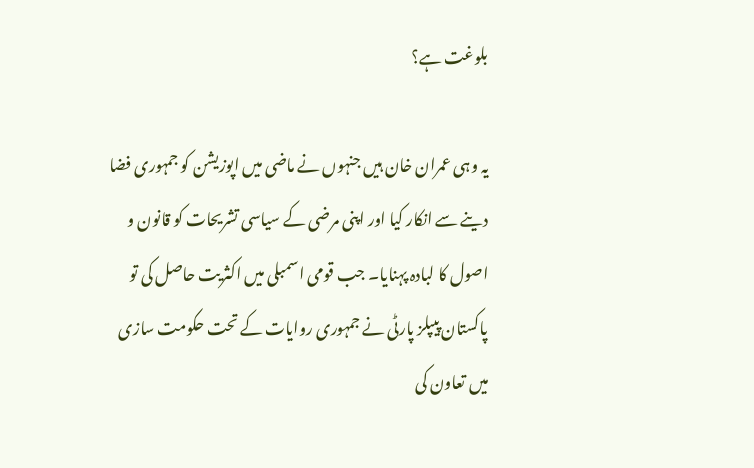بلوغت ہے؟

یہ وہی عمران خان ہیں جنہوں نے ماضی میں اپوزیشن کو جمہوری فضا دینے سے انکار کیا اور اپنی مرضی کے سیاسی تشریحات کو قانون و اصول کا لبادہ پہنایا۔ جب قومی اسمبلی میں اکثریت حاصل کی تو پاکستان پیپلز پارٹی نے جمہوری روایات کے تحت حکومت سازی میں تعاون کی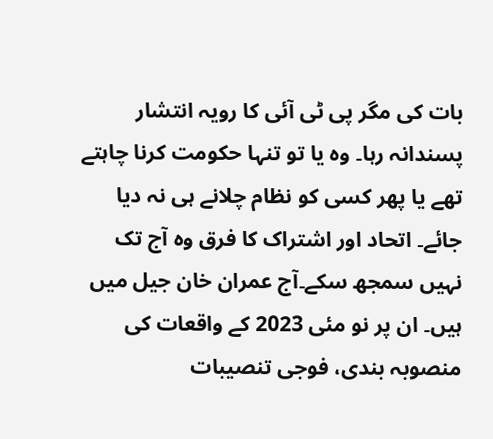بات کی مگر پی ٹی آئی کا رویہ انتشار پسندانہ رہا۔ وہ یا تو تنہا حکومت کرنا چاہتے تھے یا پھر کسی کو نظام چلانے ہی نہ دیا جائے۔ اتحاد اور اشتراک کا فرق وہ آج تک نہیں سمجھ سکے۔آج عمران خان جیل میں ہیں۔ ان پر نو مئی 2023 کے واقعات کی منصوبہ بندی، فوجی تنصیبات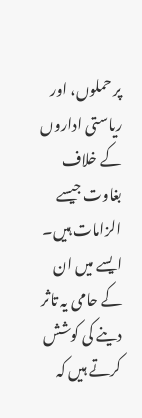پر حملوں، اور ریاستی اداروں کے خلاف بغاوت جیسے الزامات ہیں۔ ایسے میں ان کے حامی یہ تاثر دینے کی کوشش کرتے ہیں کہ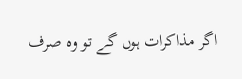اگر مذاکرات ہوں گے تو وہ صرف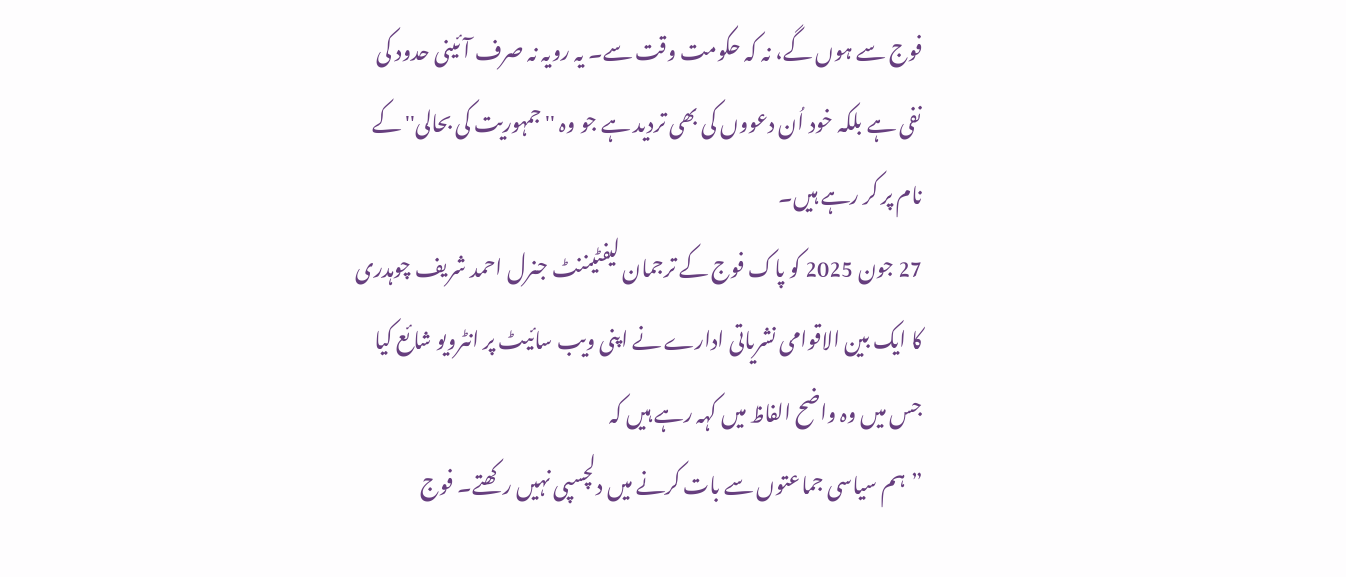فوج سے ہوں گے، نہ کہ حکومت وقت سے۔ یہ رویہ نہ صرف آئینی حدود کی نفی ہے بلکہ خود اُن دعووں کی بھی تردید ہے جو وہ ''جمہوریت کی بحالی'' کے نام پر کر رہے ہیں۔
27 جون 2025 کو پاک فوج کے ترجمان لیفٹیننٹ جنرل احمد شریف چوہدری کا ایک بین الاقوامی نشریاتی ادارے نے اپنی ویب سائیٹ پر انٹرویو شائع کیا جس میں وہ واضح الفاظ میں کہہ رہے ہیں کہ
”ہم سیاسی جماعتوں سے بات کرنے میں دلچسپی نہیں رکھتے۔ فوج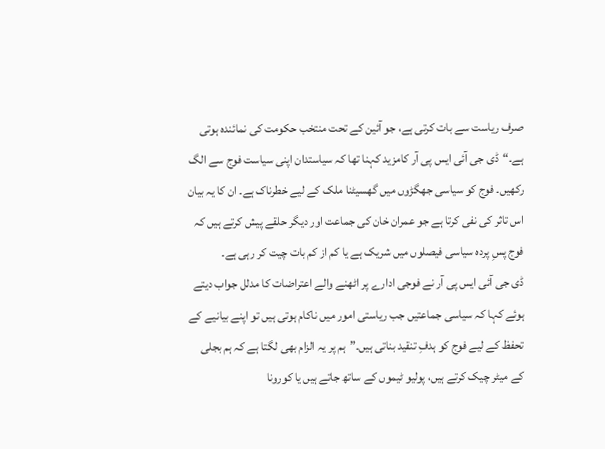صرف ریاست سے بات کرتی ہے، جو آئین کے تحت منتخب حکومت کی نمائندہ ہوتی ہے۔“ڈی جی آئی ایس پی آر کامزید کہنا تھا کہ سیاستدان اپنی سیاست فوج سے الگ رکھیں۔ فوج کو سیاسی جھگڑوں میں گھسیٹنا ملک کے لیے خطرناک ہے۔ ان کا یہ بیان اس تاثر کی نفی کرتا ہے جو عمران خان کی جماعت اور دیگر حلقے پیش کرتے ہیں کہ فوج پسِ پردہ سیاسی فیصلوں میں شریک ہے یا کم از کم بات چیت کر رہی ہے۔
ڈی جی آئی ایس پی آر نے فوجی ادارے پر اٹھنے والے اعتراضات کا مدلل جواب دیتے ہوئے کہا کہ سیاسی جماعتیں جب ریاستی امور میں ناکام ہوتی ہیں تو اپنے بیانیے کے تحفظ کے لیے فوج کو ہدفِ تنقید بناتی ہیں۔”ہم پر یہ الزام بھی لگتا ہے کہ ہم بجلی کے میٹر چیک کرتے ہیں، پولیو ٹیموں کے ساتھ جاتے ہیں یا کورونا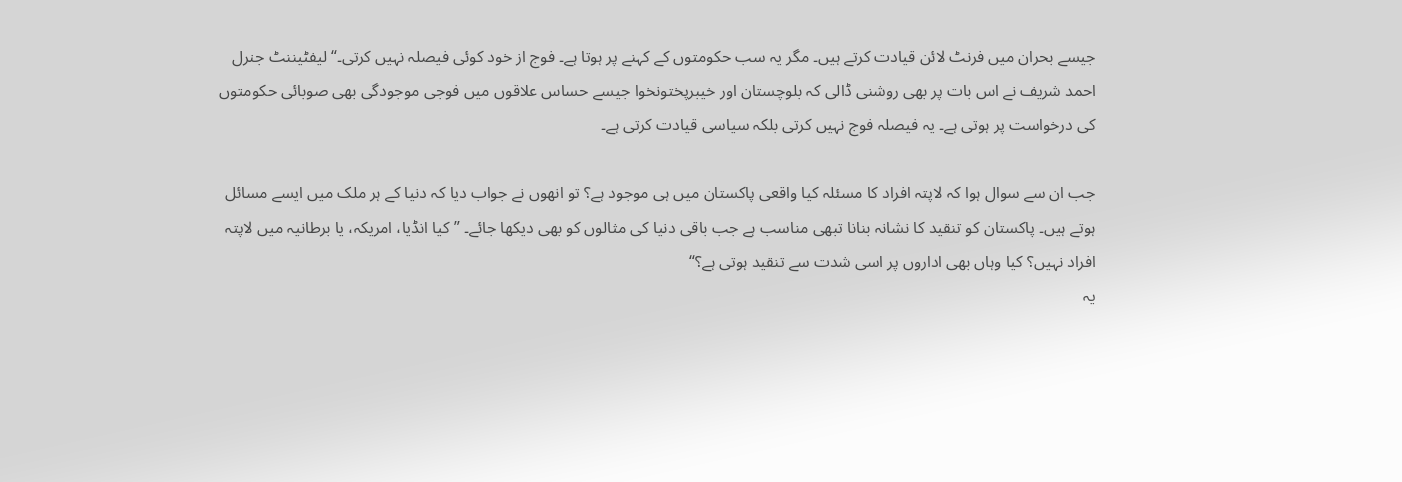جیسے بحران میں فرنٹ لائن قیادت کرتے ہیں۔ مگر یہ سب حکومتوں کے کہنے پر ہوتا ہے۔ فوج از خود کوئی فیصلہ نہیں کرتی۔“لیفٹیننٹ جنرل احمد شریف نے اس بات پر بھی روشنی ڈالی کہ بلوچستان اور خیبرپختونخوا جیسے حساس علاقوں میں فوجی موجودگی بھی صوبائی حکومتوں کی درخواست پر ہوتی ہے۔ یہ فیصلہ فوج نہیں کرتی بلکہ سیاسی قیادت کرتی ہے۔

جب ان سے سوال ہوا کہ لاپتہ افراد کا مسئلہ کیا واقعی پاکستان میں ہی موجود ہے؟ تو انھوں نے جواب دیا کہ دنیا کے ہر ملک میں ایسے مسائل ہوتے ہیں۔ پاکستان کو تنقید کا نشانہ بنانا تبھی مناسب ہے جب باقی دنیا کی مثالوں کو بھی دیکھا جائے۔ ”کیا انڈیا، امریکہ، یا برطانیہ میں لاپتہ افراد نہیں؟ کیا وہاں بھی اداروں پر اسی شدت سے تنقید ہوتی ہے؟“
یہ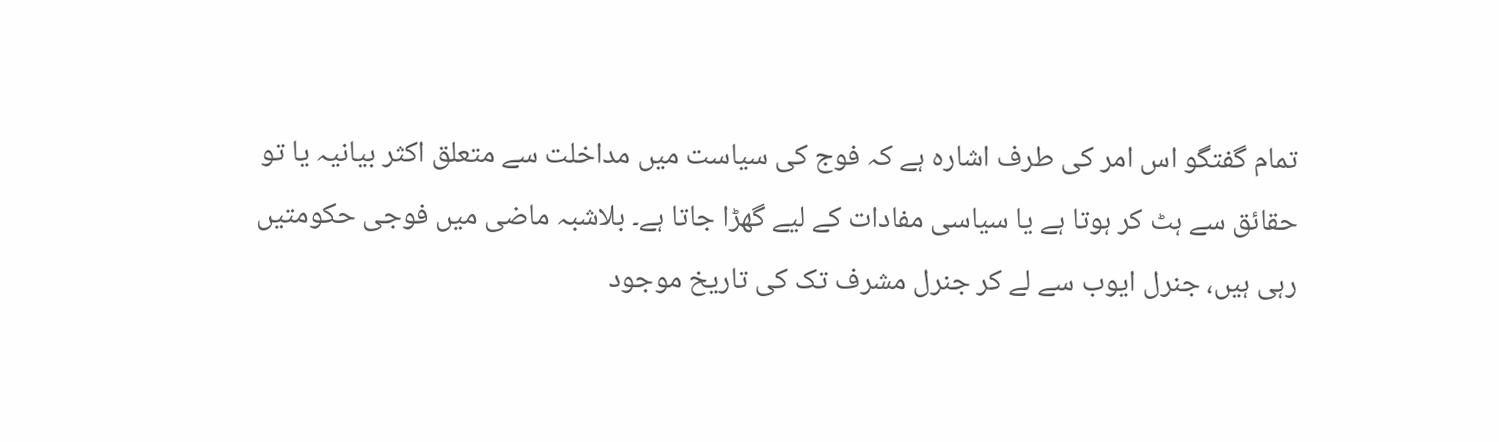تمام گفتگو اس امر کی طرف اشارہ ہے کہ فوج کی سیاست میں مداخلت سے متعلق اکثر بیانیہ یا تو حقائق سے ہٹ کر ہوتا ہے یا سیاسی مفادات کے لیے گھڑا جاتا ہے۔ بلاشبہ ماضی میں فوجی حکومتیں رہی ہیں، جنرل ایوب سے لے کر جنرل مشرف تک کی تاریخ موجود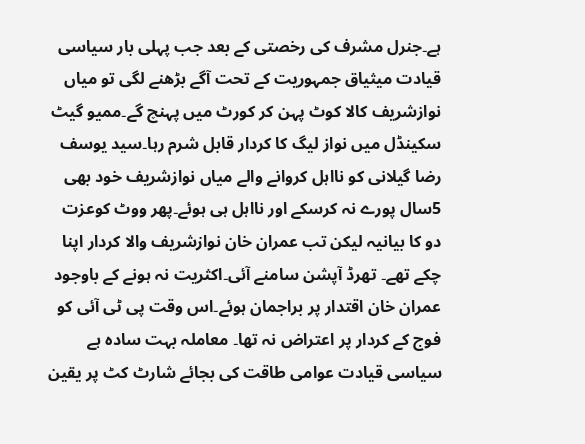ہے۔جنرل مشرف کی رخصتی کے بعد جب پہلی بار سیاسی قیادت میثیاق جمہوریت کے تحت آگے بڑھنے لگی تو میاں نوازشریف کالا کوٹ پہن کر کورٹ میں پہنچ گے۔ممیو گیٹ سکینڈل میں نواز لیگ کا کردار قابل شرم رہا۔سید یوسف رضا گیلانی کو نااہل کروانے والے میاں نوازشریف خود بھی 5سال پورے نہ کرسکے اور نااہل ہی ہوئے۔پھر ووٹ کوعزت دو کا بیانیہ لیکن تب عمران خان نوازشریف والا کردار اپنا چکے تھے۔ تھرڈ آپشن سامنے آئی۔اکثریت نہ ہونے کے باوجود عمران خان اقتدار پر براجمان ہوئے۔اس وقت پی ٹی آئی کو فوج کے کردار پر اعتراض نہ تھا۔ معاملہ بہت سادہ ہے سیاسی قیادت عوامی طاقت کی بجائے شارٹ کٹ پر یقین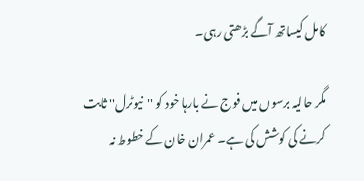کامل کیساتھ آگے بڑھتی رہی۔

مگر حالیہ برسوں میں فوج نے بارہا خود کو ''نیوٹرل'' ثابت کرنے کی کوشش کی ہے۔ عمران خان کے خطوط نہ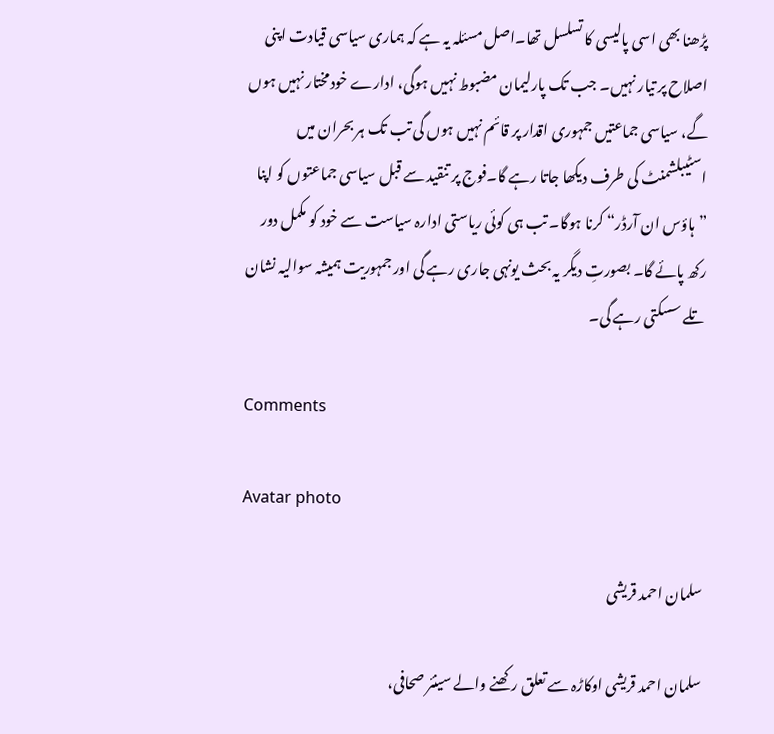پڑھنا بھی اسی پالیسی کا تسلسل تھا۔اصل مسئلہ یہ ہے کہ ہماری سیاسی قیادت اپنی اصلاح پر تیار نہیں۔ جب تک پارلیمان مضبوط نہیں ہوگی، ادارے خودمختار نہیں ہوں گے، سیاسی جماعتیں جمہوری اقدار پر قائم نہیں ہوں گی تب تک ہر بحران میں اسٹیبلشمنٹ کی طرف دیکھا جاتا رہے گا۔فوج پر تنقید سے قبل سیاسی جماعتوں کو اپنا ”ہاؤس ان آرڈر“ کرنا ہوگا۔ تب ہی کوئی ریاستی ادارہ سیاست سے خود کو مکمل دور رکھ پائے گا۔ بصورتِ دیگر یہ بحث یونہی جاری رہے گی اور جمہوریت ہمیشہ سوالیہ نشان تلے سسکتی رہے گی۔

Comments

Avatar photo

سلمان احمد قریشی

سلمان احمد قریشی اوکاڑہ سے تعلق رکھنے والے سینئر صحافی،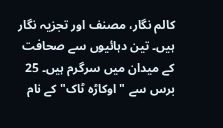کالم نگار، مصنف اور تجزیہ نگار ہیں۔ تین دہائیوں سے صحافت کے میدان میں سرگرم ہیں۔ 25 برس سے "اوکاڑہ ٹاک" کے نام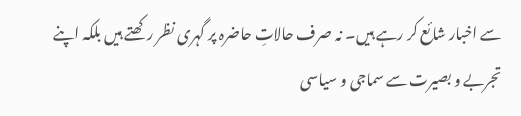سے اخبار شائع کر رہے ہیں۔ نہ صرف حالاتِ حاضرہ پر گہری نظر رکھتے ہیں بلکہ اپنے تجربے و بصیرت سے سماجی و سیاسی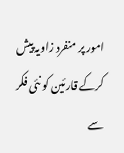امور پر منفرد زاویہ پیش کرکے قارئین کو نئی فکر سے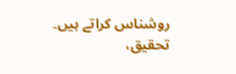روشناس کراتے ہیں۔ تحقیق،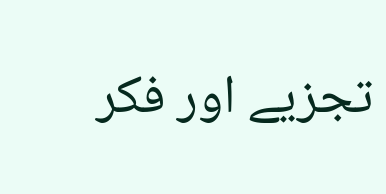تجزیے اور فکر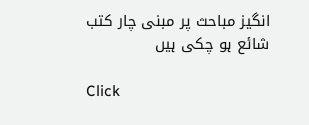انگیز مباحث پر مبنی چار کتب شائع ہو چکی ہیں

Click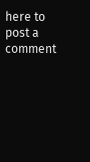here to post a comment